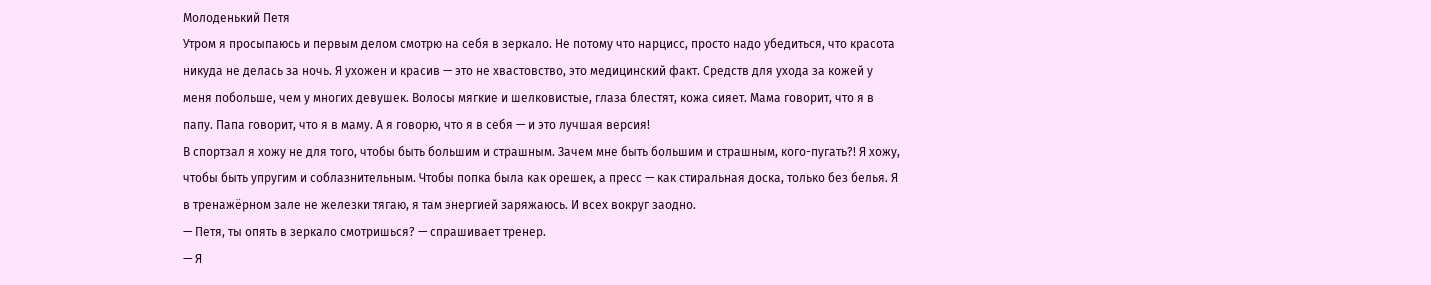Молоденький Петя
Утром я просыпаюсь и первым делом смотрю на себя в зеркало. Не потому что нарцисс, просто надо убедиться, что красота никуда не делась за ночь. Я ухожен и красив — это не хвастовство, это медицинский факт. Средств для ухода за кожей у меня побольше, чем у многих девушек. Волосы мягкие и шелковистые, глаза блестят, кожа сияет. Мама говорит, что я в папу. Папа говорит, что я в маму. А я говорю, что я в себя — и это лучшая версия!
В спортзал я хожу не для того, чтобы быть большим и страшным. Зачем мне быть большим и страшным, кого-пугать?! Я хожу, чтобы быть упругим и соблазнительным. Чтобы попка была как орешек, а пресс — как стиральная доска, только без белья. Я в тренажёрном зале не железки тягаю, я там энергией заряжаюсь. И всех вокруг заодно.
— Петя, ты опять в зеркало смотришься? — спрашивает тренер.
— Я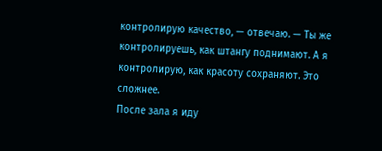контролирую качество, — отвечаю. — Ты же контролируешь, как штангу поднимают. А я контролирую, как красоту сохраняют. Это сложнее.
После зала я иду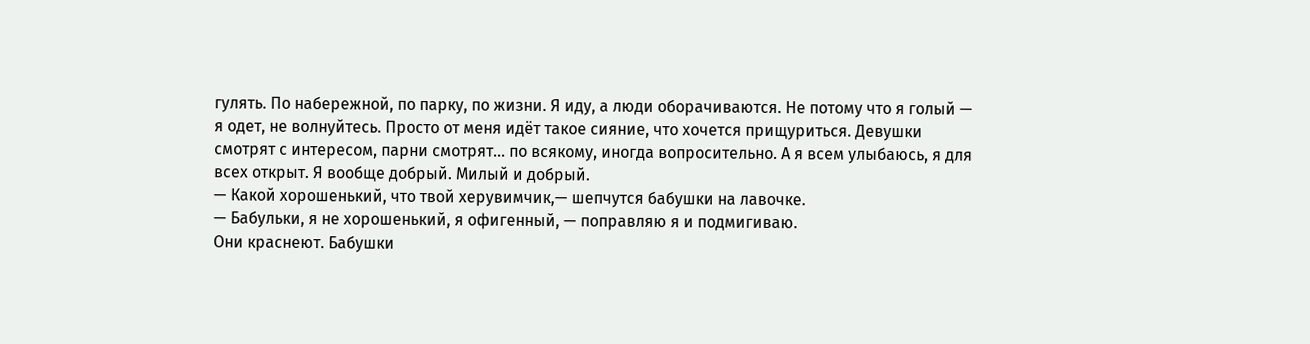гулять. По набережной, по парку, по жизни. Я иду, а люди оборачиваются. Не потому что я голый — я одет, не волнуйтесь. Просто от меня идёт такое сияние, что хочется прищуриться. Девушки смотрят с интересом, парни смотрят... по всякому, иногда вопросительно. А я всем улыбаюсь, я для всех открыт. Я вообще добрый. Милый и добрый.
— Какой хорошенький, что твой херувимчик,— шепчутся бабушки на лавочке.
— Бабульки, я не хорошенький, я офигенный, — поправляю я и подмигиваю.
Они краснеют. Бабушки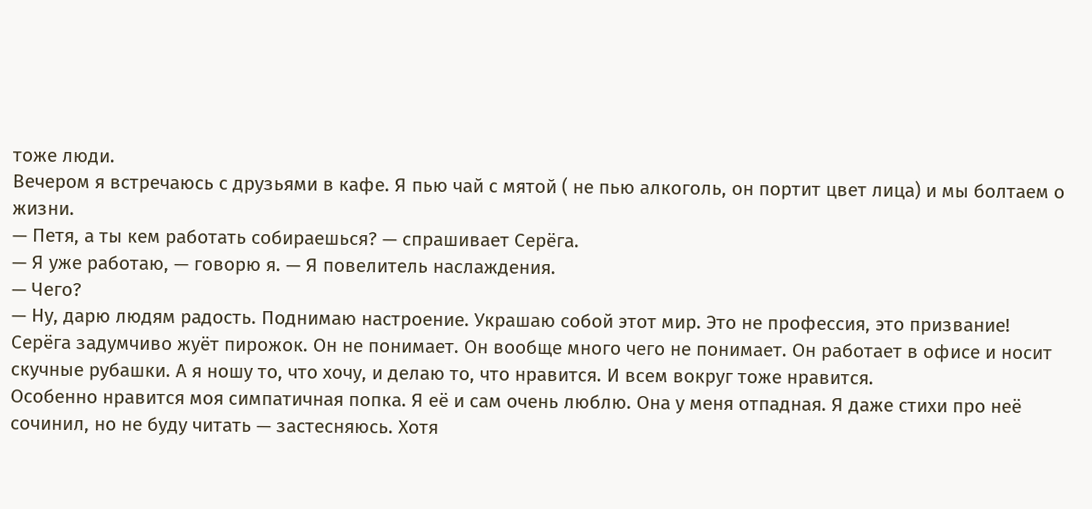тоже люди.
Вечером я встречаюсь с друзьями в кафе. Я пью чай с мятой ( не пью алкоголь, он портит цвет лица) и мы болтаем о жизни.
— Петя, а ты кем работать собираешься? — спрашивает Серёга.
— Я уже работаю, — говорю я. — Я повелитель наслаждения.
— Чего?
— Ну, дарю людям радость. Поднимаю настроение. Украшаю собой этот мир. Это не профессия, это призвание!
Серёга задумчиво жуёт пирожок. Он не понимает. Он вообще много чего не понимает. Он работает в офисе и носит скучные рубашки. А я ношу то, что хочу, и делаю то, что нравится. И всем вокруг тоже нравится.
Особенно нравится моя симпатичная попка. Я её и сам очень люблю. Она у меня отпадная. Я даже стихи про неё сочинил, но не буду читать — застесняюсь. Хотя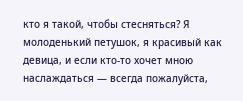кто я такой, чтобы стесняться? Я молоденький петушок, я красивый как девица, и если кто-то хочет мною наслаждаться — всегда пожалуйста,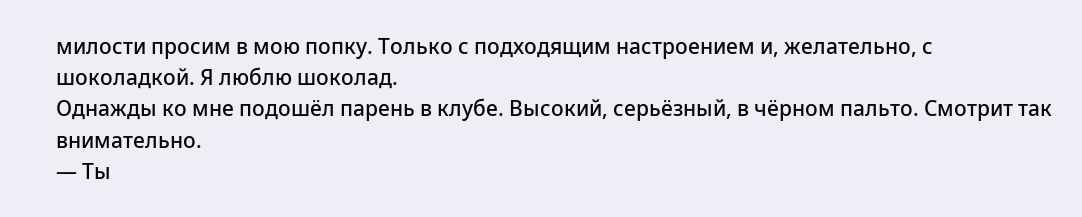милости просим в мою попку. Только с подходящим настроением и, желательно, с шоколадкой. Я люблю шоколад.
Однажды ко мне подошёл парень в клубе. Высокий, серьёзный, в чёрном пальто. Смотрит так внимательно.
— Ты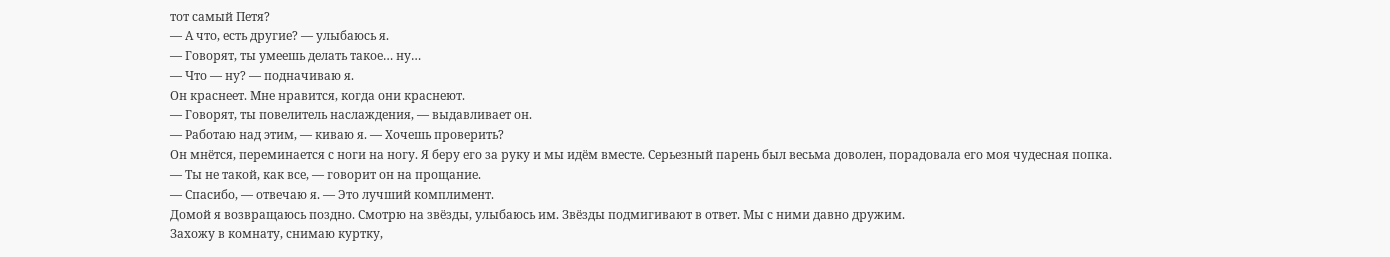тот самый Петя?
— А что, есть другие? — улыбаюсь я.
— Говорят, ты умеешь делать такое… ну…
— Что — ну? — подначиваю я.
Он краснеет. Мне нравится, когда они краснеют.
— Говорят, ты повелитель наслаждения, — выдавливает он.
— Работаю над этим, — киваю я. — Хочешь проверить?
Он мнётся, переминается с ноги на ногу. Я беру его за руку и мы идём вместе. Серьезный парень был весьма доволен, порадовала его моя чудесная попка.
— Ты не такой, как все, — говорит он на прощание.
— Спасибо, — отвечаю я. — Это лучший комплимент.
Домой я возвращаюсь поздно. Смотрю на звёзды, улыбаюсь им. Звёзды подмигивают в ответ. Мы с ними давно дружим.
Захожу в комнату, снимаю куртку,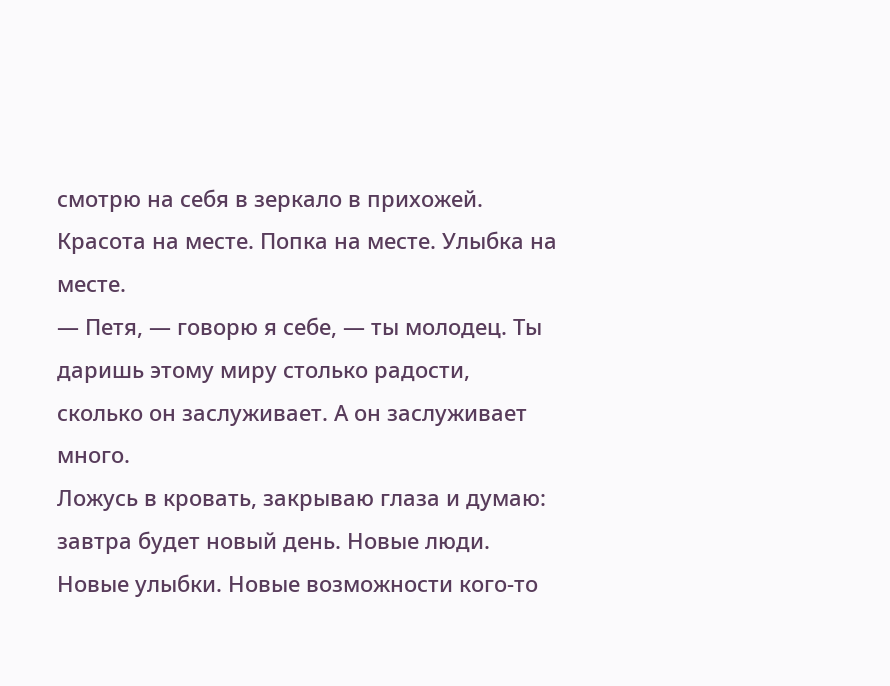смотрю на себя в зеркало в прихожей. Красота на месте. Попка на месте. Улыбка на месте.
— Петя, — говорю я себе, — ты молодец. Ты даришь этому миру столько радости, сколько он заслуживает. А он заслуживает много.
Ложусь в кровать, закрываю глаза и думаю: завтра будет новый день. Новые люди. Новые улыбки. Новые возможности кого-то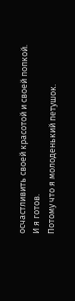осчастливить своей красотой и своей попкой.
И я готов.
Потому что я молоденький петушок.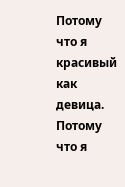Потому что я красивый как девица.
Потому что я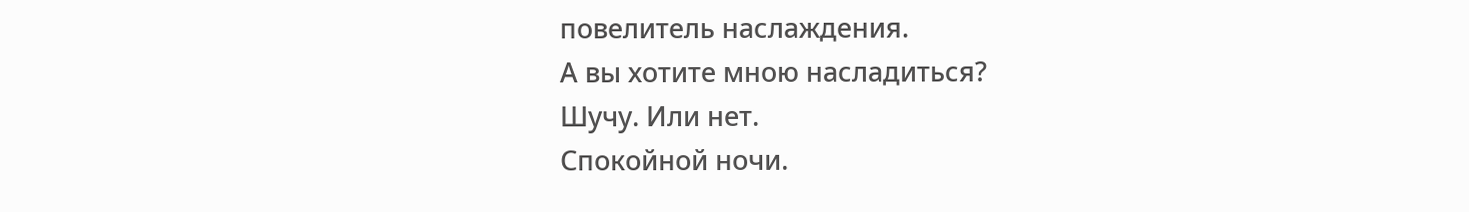повелитель наслаждения.
А вы хотите мною насладиться?
Шучу. Или нет.
Спокойной ночи.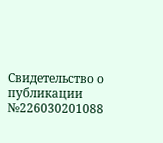Свидетельство о публикации №226030201088